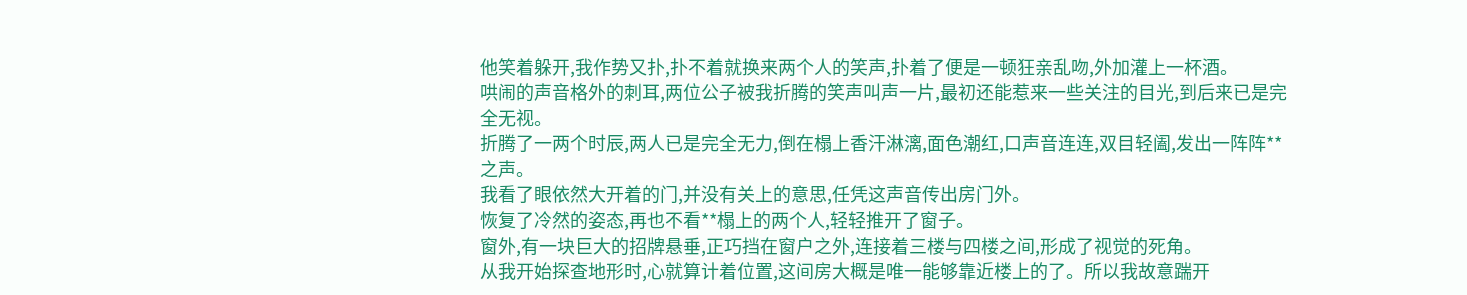他笑着躲开,我作势又扑,扑不着就换来两个人的笑声,扑着了便是一顿狂亲乱吻,外加灌上一杯酒。
哄闹的声音格外的刺耳,两位公子被我折腾的笑声叫声一片,最初还能惹来一些关注的目光,到后来已是完全无视。
折腾了一两个时辰,两人已是完全无力,倒在榻上香汗淋漓,面色潮红,口声音连连,双目轻阖,发出一阵阵**之声。
我看了眼依然大开着的门,并没有关上的意思,任凭这声音传出房门外。
恢复了冷然的姿态,再也不看**榻上的两个人,轻轻推开了窗子。
窗外,有一块巨大的招牌悬垂,正巧挡在窗户之外,连接着三楼与四楼之间,形成了视觉的死角。
从我开始探查地形时,心就算计着位置,这间房大概是唯一能够靠近楼上的了。所以我故意踹开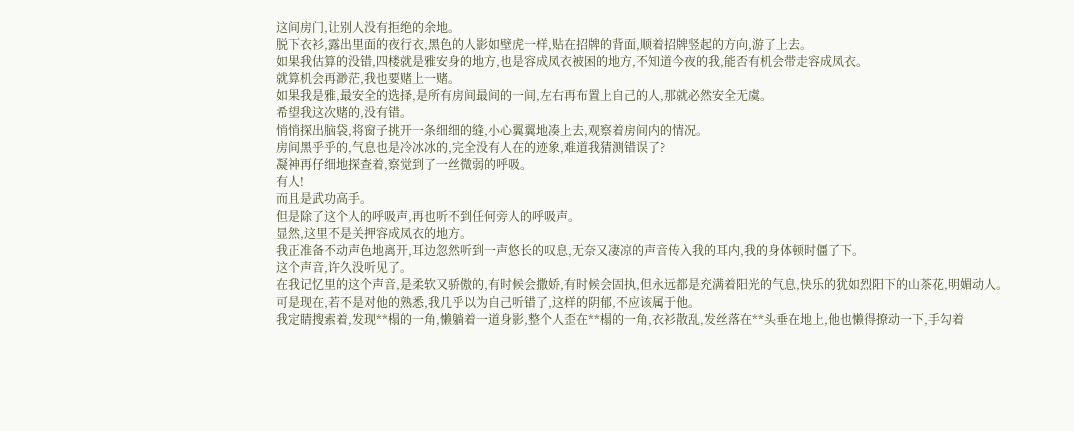这间房门,让别人没有拒绝的余地。
脱下衣衫,露出里面的夜行衣,黑色的人影如壁虎一样,贴在招牌的背面,顺着招牌竖起的方向,游了上去。
如果我估算的没错,四楼就是雅安身的地方,也是容成凤衣被困的地方,不知道今夜的我,能否有机会带走容成凤衣。
就算机会再渺茫,我也要赌上一赌。
如果我是雅,最安全的选择,是所有房间最间的一间,左右再布置上自己的人,那就必然安全无虞。
希望我这次赌的,没有错。
悄悄探出脑袋,将窗子挑开一条细细的缝,小心翼翼地凑上去,观察着房间内的情况。
房间黑乎乎的,气息也是冷冰冰的,完全没有人在的迹象,难道我猜测错误了?
凝神再仔细地探查着,察觉到了一丝微弱的呼吸。
有人!
而且是武功高手。
但是除了这个人的呼吸声,再也听不到任何旁人的呼吸声。
显然,这里不是关押容成凤衣的地方。
我正准备不动声色地离开,耳边忽然听到一声悠长的叹息,无奈又凄凉的声音传入我的耳内,我的身体顿时僵了下。
这个声音,许久没听见了。
在我记忆里的这个声音,是柔软又骄傲的,有时候会撒娇,有时候会固执,但永远都是充满着阳光的气息,快乐的犹如烈阳下的山茶花,明媚动人。
可是现在,若不是对他的熟悉,我几乎以为自己听错了,这样的阴郁,不应该属于他。
我定睛搜索着,发现**榻的一角,懒躺着一道身影,整个人歪在**榻的一角,衣衫散乱,发丝落在**头垂在地上,他也懒得撩动一下,手勾着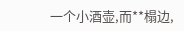一个小酒壶,而**榻边,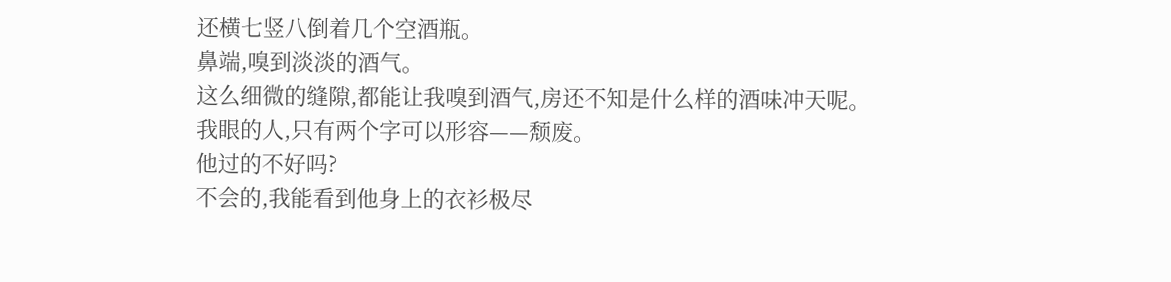还横七竖八倒着几个空酒瓶。
鼻端,嗅到淡淡的酒气。
这么细微的缝隙,都能让我嗅到酒气,房还不知是什么样的酒味冲天呢。
我眼的人,只有两个字可以形容——颓废。
他过的不好吗?
不会的,我能看到他身上的衣衫极尽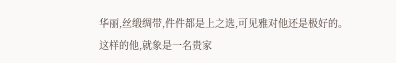华丽,丝缎绸带,件件都是上之选,可见雅对他还是极好的。
这样的他,就象是一名贵家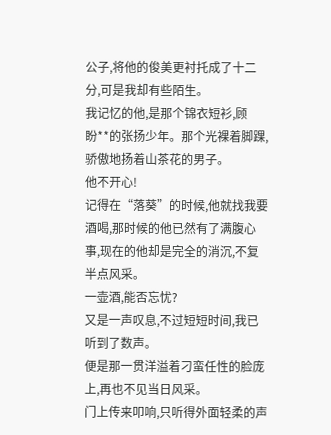公子,将他的俊美更衬托成了十二分,可是我却有些陌生。
我记忆的他,是那个锦衣短衫,顾盼**的张扬少年。那个光裸着脚踝,骄傲地扬着山茶花的男子。
他不开心!
记得在“落葵”的时候,他就找我要酒喝,那时候的他已然有了满腹心事,现在的他却是完全的消沉,不复半点风采。
一壶酒,能否忘忧?
又是一声叹息,不过短短时间,我已听到了数声。
便是那一贯洋溢着刁蛮任性的脸庞上,再也不见当日风采。
门上传来叩响,只听得外面轻柔的声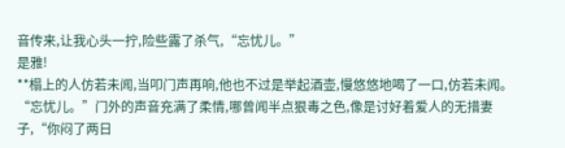音传来,让我心头一拧,险些露了杀气,“忘忧儿。”
是雅!
**榻上的人仿若未闻,当叩门声再响,他也不过是举起酒壶,慢悠悠地喝了一口,仿若未闻。
“忘忧儿。”门外的声音充满了柔情,哪曾闻半点狠毒之色,像是讨好着爱人的无措妻子,“你闷了两日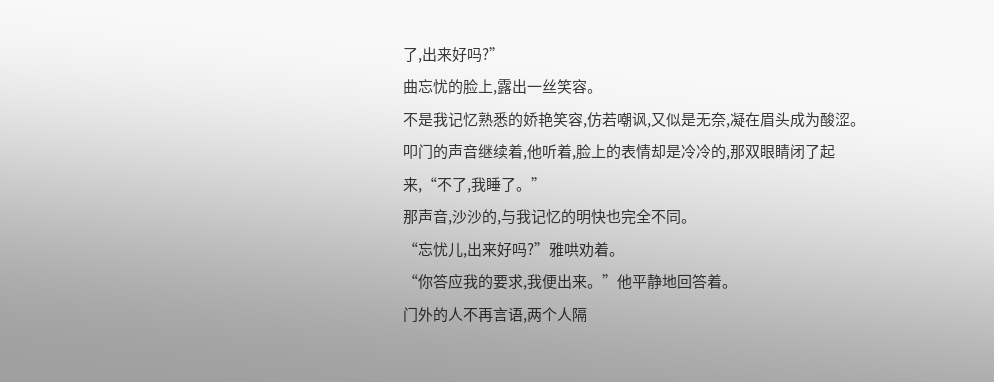了,出来好吗?”
曲忘忧的脸上,露出一丝笑容。
不是我记忆熟悉的娇艳笑容,仿若嘲讽,又似是无奈,凝在眉头成为酸涩。
叩门的声音继续着,他听着,脸上的表情却是冷冷的,那双眼睛闭了起来,“不了,我睡了。”
那声音,沙沙的,与我记忆的明快也完全不同。
“忘忧儿,出来好吗?”雅哄劝着。
“你答应我的要求,我便出来。”他平静地回答着。
门外的人不再言语,两个人隔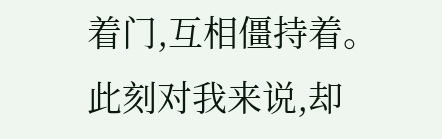着门,互相僵持着。
此刻对我来说,却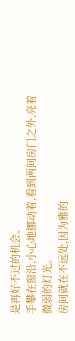是再好不过的机会。
手攀在窗沿,小心地挪动着,看到两间房门之外,亮着微弱的灯光。
房间就在不远处,因为雅的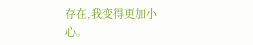存在,我变得更加小心。